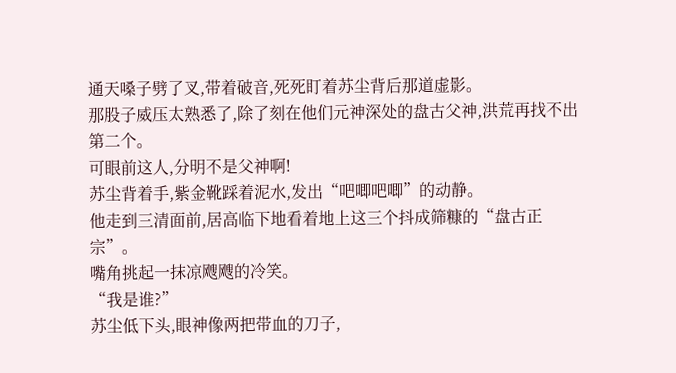通天嗓子劈了叉,带着破音,死死盯着苏尘背后那道虚影。
那股子威压太熟悉了,除了刻在他们元神深处的盘古父神,洪荒再找不出第二个。
可眼前这人,分明不是父神啊!
苏尘背着手,紫金靴踩着泥水,发出“吧唧吧唧”的动静。
他走到三清面前,居高临下地看着地上这三个抖成筛糠的“盘古正宗”。
嘴角挑起一抹凉飕飕的冷笑。
“我是谁?”
苏尘低下头,眼神像两把带血的刀子,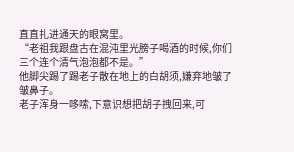直直扎进通天的眼窝里。
“老祖我跟盘古在混沌里光膀子喝酒的时候,你们三个连个清气泡泡都不是。”
他脚尖踢了踢老子散在地上的白胡须,嫌弃地皱了皱鼻子。
老子浑身一哆嗦,下意识想把胡子拽回来,可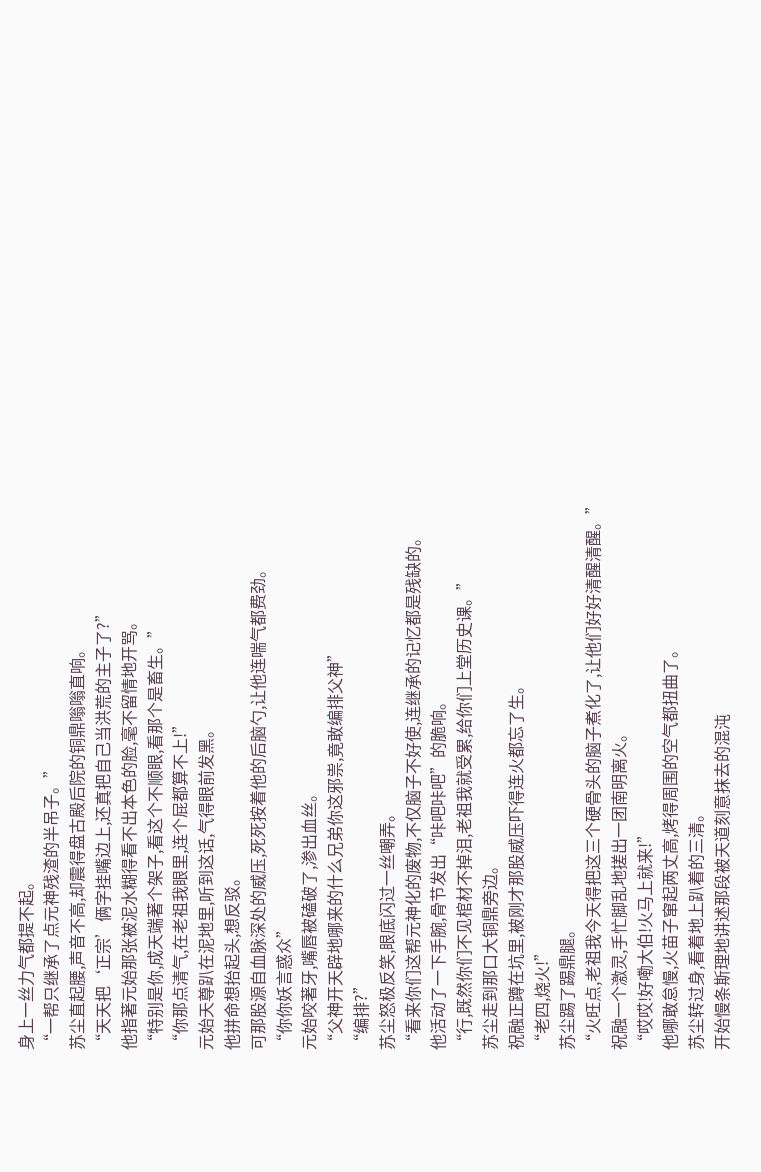身上一丝力气都提不起。
“一帮只继承了点元神残渣的半吊子。”
苏尘直起腰,声音不高,却震得盘古殿后院的铜鼎嗡嗡直响。
“天天把‘正宗’俩字挂嘴边上,还真把自己当洪荒的主子了?”
他指著元始那张被泥水糊得看不出本色的脸,毫不留情地开骂。
“特别是你,成天端著个架子,看这个不顺眼,看那个是畜生。”
“你那点清气,在老祖我眼里,连个屁都算不上!”
元始天尊趴在泥地里,听到这话,气得眼前发黑。
他拼命想抬起头,想反驳。
可那股源自血脉深处的威压,死死按着他的后脑勺,让他连喘气都费劲。
“你你妖言惑众”
元始咬著牙,嘴唇被磕破了,渗出血丝。
“父神开天辟地哪来的什么兄弟你这邪祟,竟敢编排父神”
“编排?”
苏尘怒极反笑,眼底闪过一丝嘲弄。
“看来你们这帮元神化的废物,不仅脑子不好使,连继承的记忆都是残缺的。
他活动了一下手腕,骨节发出“咔吧咔吧”的脆响。
“行,既然你们不见棺材不掉泪,老祖我就受累,给你们上堂历史课。”
苏尘走到那口大铜鼎旁边。
祝融正蹲在坑里,被刚才那股威压吓得连火都忘了生。
“老四,烧火!”
苏尘踢了踢鼎腿。
“火旺点,老祖我今天得把这三个硬骨头的脑子煮化了,让他们好好清醒清醒。”
祝融一个激灵,手忙脚乱地搓出一团南明离火。
“哎哎!好嘞大伯!火马上就来!”
他哪敢怠慢,火苗子窜起两丈高,烤得周围的空气都扭曲了。
苏尘转过身,看着地上趴着的三清。
开始慢条斯理地讲述那段被天道刻意抹去的混沌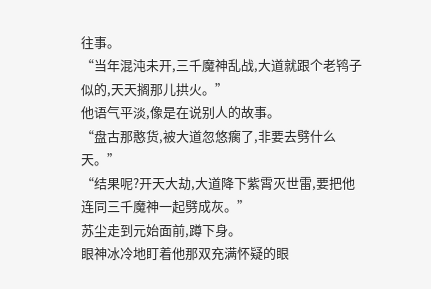往事。
“当年混沌未开,三千魔神乱战,大道就跟个老鸨子似的,天天搁那儿拱火。”
他语气平淡,像是在说别人的故事。
“盘古那憨货,被大道忽悠瘸了,非要去劈什么天。”
“结果呢?开天大劫,大道降下紫霄灭世雷,要把他连同三千魔神一起劈成灰。”
苏尘走到元始面前,蹲下身。
眼神冰冷地盯着他那双充满怀疑的眼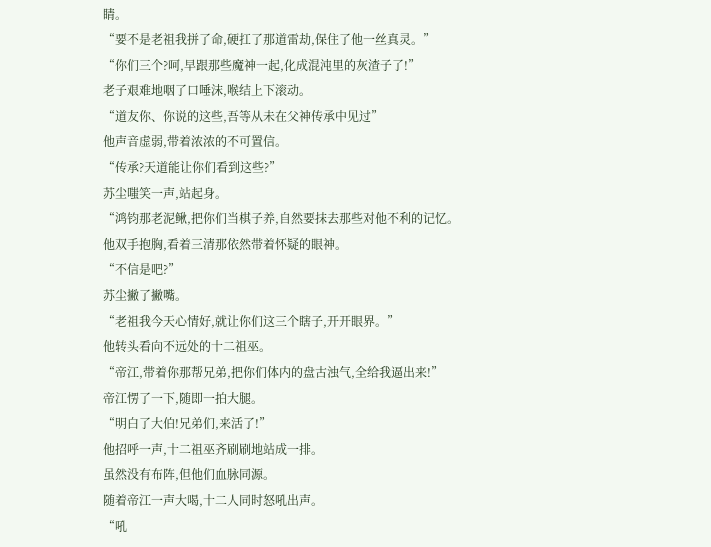睛。
“要不是老祖我拼了命,硬扛了那道雷劫,保住了他一丝真灵。”
“你们三个?呵,早跟那些魔神一起,化成混沌里的灰渣子了!”
老子艰难地咽了口唾沫,喉结上下滚动。
“道友你、你说的这些,吾等从未在父神传承中见过”
他声音虚弱,带着浓浓的不可置信。
“传承?天道能让你们看到这些?”
苏尘嗤笑一声,站起身。
“鸿钧那老泥鳅,把你们当棋子养,自然要抹去那些对他不利的记忆。
他双手抱胸,看着三清那依然带着怀疑的眼神。
“不信是吧?”
苏尘撇了撇嘴。
“老祖我今天心情好,就让你们这三个瞎子,开开眼界。”
他转头看向不远处的十二祖巫。
“帝江,带着你那帮兄弟,把你们体内的盘古浊气,全给我逼出来!”
帝江愣了一下,随即一拍大腿。
“明白了大伯!兄弟们,来活了!”
他招呼一声,十二祖巫齐刷刷地站成一排。
虽然没有布阵,但他们血脉同源。
随着帝江一声大喝,十二人同时怒吼出声。
“吼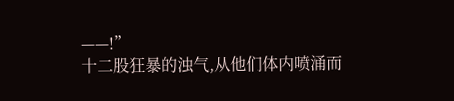——!”
十二股狂暴的浊气,从他们体内喷涌而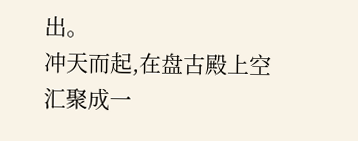出。
冲天而起,在盘古殿上空汇聚成一